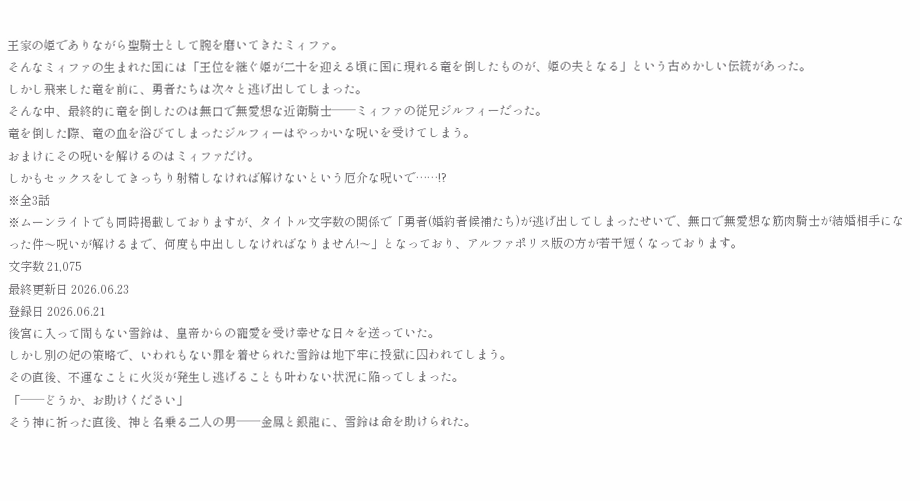王家の姫でありながら聖騎士として腕を磨いてきたミィファ。
そんなミィファの生まれた国には「王位を継ぐ姫が二十を迎える頃に国に現れる竜を倒したものが、姫の夫となる」という古めかしい伝統があった。
しかし飛来した竜を前に、勇者たちは次々と逃げ出してしまった。
そんな中、最終的に竜を倒したのは無口で無愛想な近衛騎士──ミィファの従兄ジルフィーだった。
竜を倒した際、竜の血を浴びてしまったジルフィーはやっかいな呪いを受けてしまう。
おまけにその呪いを解けるのはミィファだけ。
しかもセックスをしてきっちり射精しなければ解けないという厄介な呪いで……!?
※全3話
※ムーンライトでも同時掲載しておりますが、タイトル文字数の関係で「勇者(婚約者候補たち)が逃げ出してしまったせいで、無口で無愛想な筋肉騎士が結婚相手になった件〜呪いが解けるまで、何度も中出ししなければなりません!〜」となっており、アルファポリス版の方が若干短くなっております。
文字数 21,075
最終更新日 2026.06.23
登録日 2026.06.21
後宮に入って間もない雪鈴は、皇帝からの寵愛を受け幸せな日々を送っていた。
しかし別の妃の策略で、いわれもない罪を着せられた雪鈴は地下牢に投獄に囚われてしまう。
その直後、不運なことに火災が発生し逃げることも叶わない状況に陥ってしまった。
「──どうか、お助けください」
そう神に祈った直後、神と名乗る二人の男──金鳳と銀龍に、雪鈴は命を助けられた。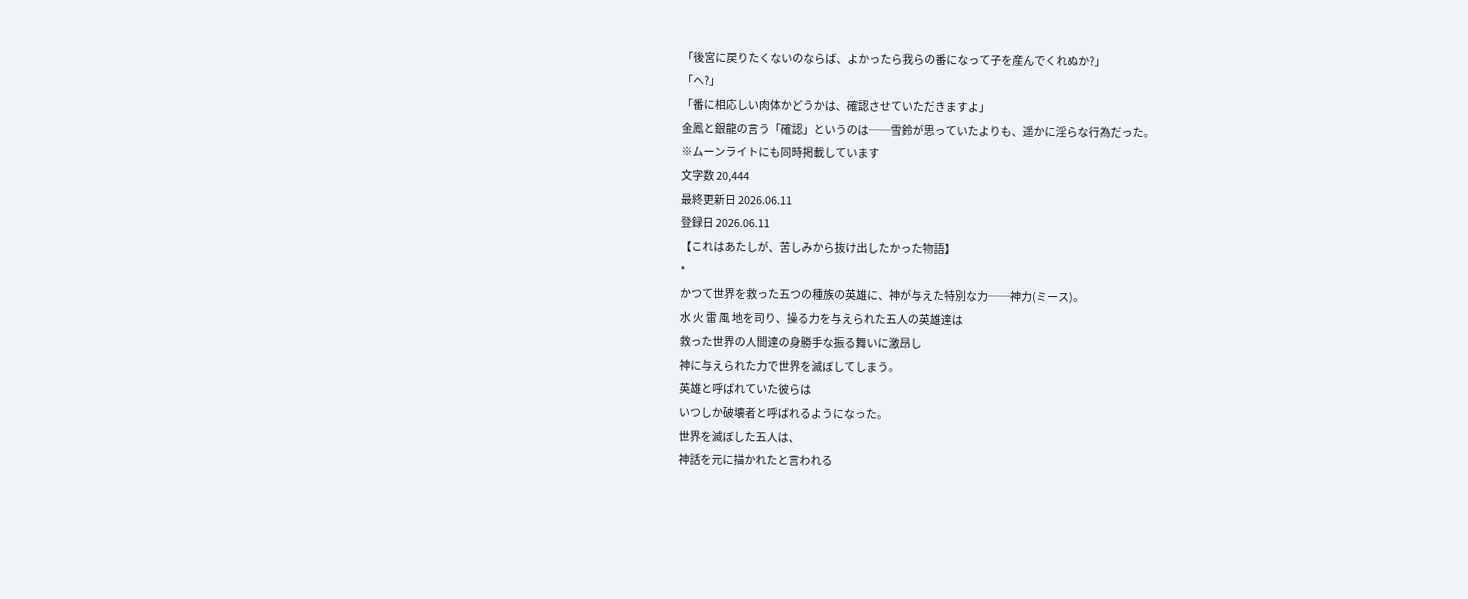「後宮に戻りたくないのならば、よかったら我らの番になって子を産んでくれぬか?」
「へ?」
「番に相応しい肉体かどうかは、確認させていただきますよ」
金鳳と銀龍の言う「確認」というのは──雪鈴が思っていたよりも、遥かに淫らな行為だった。
※ムーンライトにも同時掲載しています
文字数 20,444
最終更新日 2026.06.11
登録日 2026.06.11
【これはあたしが、苦しみから抜け出したかった物語】
*
かつて世界を救った五つの種族の英雄に、神が与えた特別な力──神力(ミース)。
水 火 雷 風 地を司り、操る力を与えられた五人の英雄達は
救った世界の人間達の身勝手な振る舞いに激昂し
神に与えられた力で世界を滅ぼしてしまう。
英雄と呼ばれていた彼らは
いつしか破壊者と呼ばれるようになった。
世界を滅ぼした五人は、
神話を元に描かれたと言われる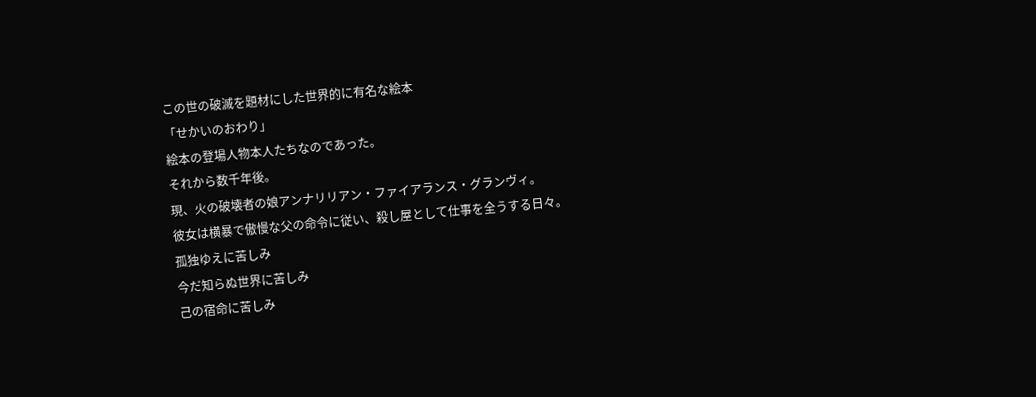この世の破滅を題材にした世界的に有名な絵本
「せかいのおわり」
絵本の登場人物本人たちなのであった。
それから数千年後。
現、火の破壊者の娘アンナリリアン・ファイアランス・グランヴィ。
彼女は横暴で傲慢な父の命令に従い、殺し屋として仕事を全うする日々。
孤独ゆえに苦しみ
今だ知らぬ世界に苦しみ
己の宿命に苦しみ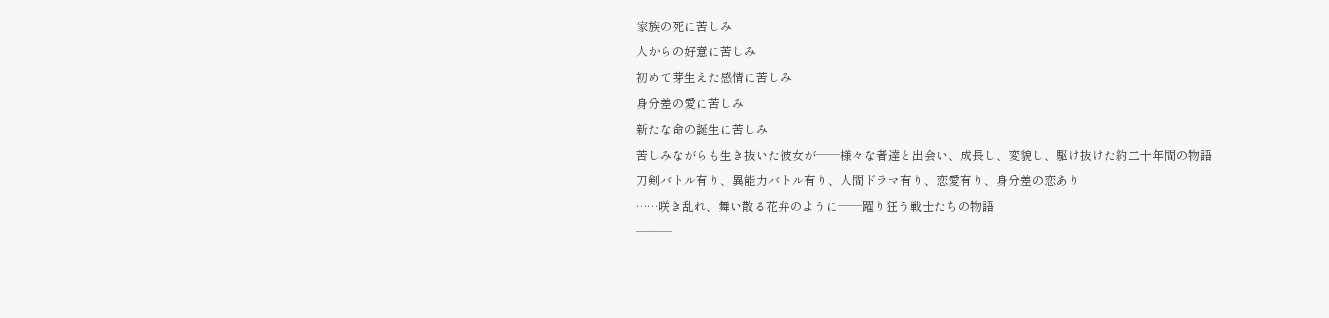家族の死に苦しみ
人からの好意に苦しみ
初めて芽生えた感情に苦しみ
身分差の愛に苦しみ
新たな命の誕生に苦しみ
苦しみながらも生き抜いた彼女が──様々な者達と出会い、成長し、変貌し、駆け抜けた約二十年間の物語
刀剣バトル有り、異能力バトル有り、人間ドラマ有り、恋愛有り、身分差の恋あり
……咲き乱れ、舞い散る花弁のように──躍り狂う戦士たちの物語
───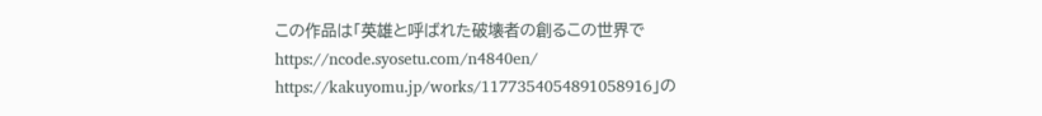この作品は「英雄と呼ばれた破壊者の創るこの世界で
https://ncode.syosetu.com/n4840en/
https://kakuyomu.jp/works/1177354054891058916」の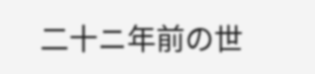二十ニ年前の世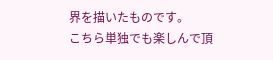界を描いたものです。
こちら単独でも楽しんで頂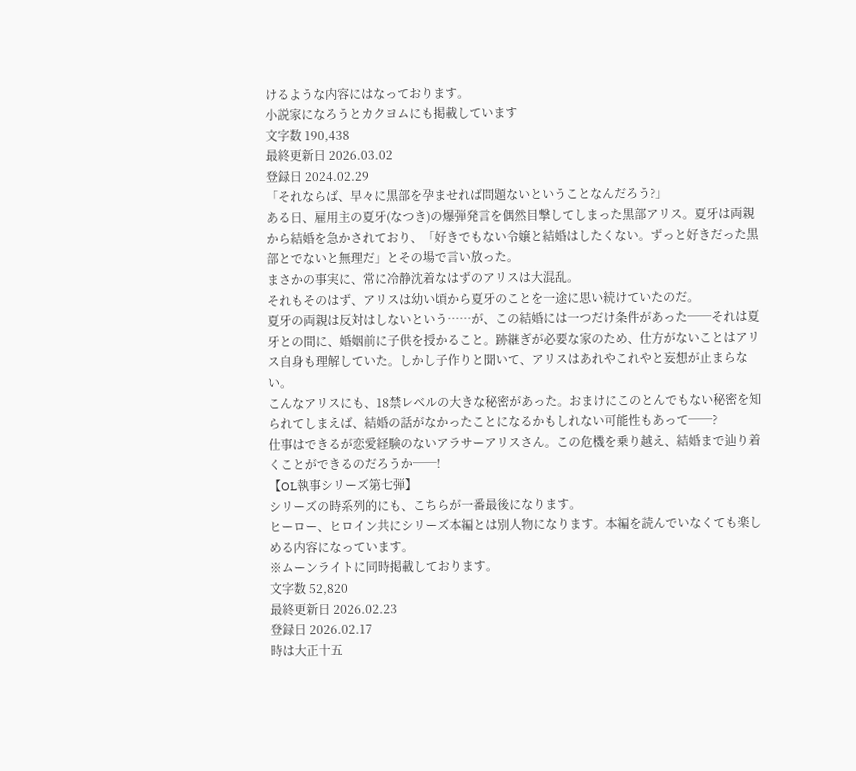けるような内容にはなっております。
小説家になろうとカクヨムにも掲載しています
文字数 190,438
最終更新日 2026.03.02
登録日 2024.02.29
「それならば、早々に黒部を孕ませれば問題ないということなんだろう?」
ある日、雇用主の夏牙(なつき)の爆弾発言を偶然目撃してしまった黒部アリス。夏牙は両親から結婚を急かされており、「好きでもない令嬢と結婚はしたくない。ずっと好きだった黒部とでないと無理だ」とその場で言い放った。
まさかの事実に、常に冷静沈着なはずのアリスは大混乱。
それもそのはず、アリスは幼い頃から夏牙のことを一途に思い続けていたのだ。
夏牙の両親は反対はしないという……が、この結婚には一つだけ条件があった──それは夏牙との間に、婚姻前に子供を授かること。跡継ぎが必要な家のため、仕方がないことはアリス自身も理解していた。しかし子作りと聞いて、アリスはあれやこれやと妄想が止まらない。
こんなアリスにも、18禁レベルの大きな秘密があった。おまけにこのとんでもない秘密を知られてしまえば、結婚の話がなかったことになるかもしれない可能性もあって──?
仕事はできるが恋愛経験のないアラサーアリスさん。この危機を乗り越え、結婚まで辿り着くことができるのだろうか──!
【OL執事シリーズ第七弾】
シリーズの時系列的にも、こちらが一番最後になります。
ヒーロー、ヒロイン共にシリーズ本編とは別人物になります。本編を読んでいなくても楽しめる内容になっています。
※ムーンライトに同時掲載しております。
文字数 52,820
最終更新日 2026.02.23
登録日 2026.02.17
時は大正十五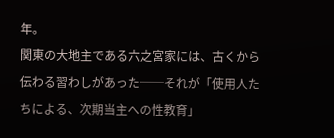年。
関東の大地主である六之宮家には、古くから伝わる習わしがあった──それが「使用人たちによる、次期当主への性教育」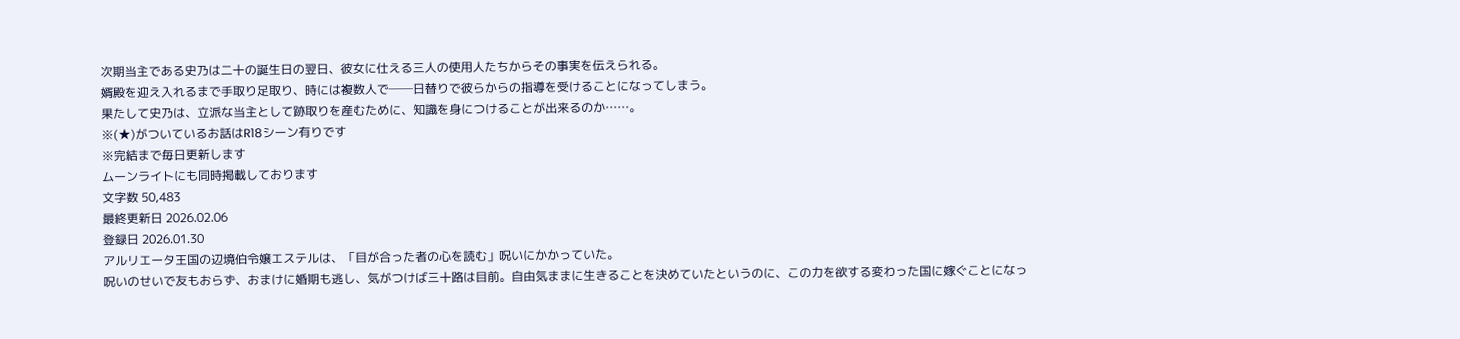次期当主である史乃は二十の誕生日の翌日、彼女に仕える三人の使用人たちからその事実を伝えられる。
婿殿を迎え入れるまで手取り足取り、時には複数人で──日替りで彼らからの指導を受けることになってしまう。
果たして史乃は、立派な当主として跡取りを産むために、知識を身につけることが出来るのか……。
※(★)がついているお話はR18シーン有りです
※完結まで毎日更新します
ムーンライトにも同時掲載しております
文字数 50,483
最終更新日 2026.02.06
登録日 2026.01.30
アルリエータ王国の辺境伯令嬢エステルは、「目が合った者の心を読む」呪いにかかっていた。
呪いのせいで友もおらず、おまけに婚期も逃し、気がつけば三十路は目前。自由気ままに生きることを決めていたというのに、この力を欲する変わった国に嫁ぐことになっ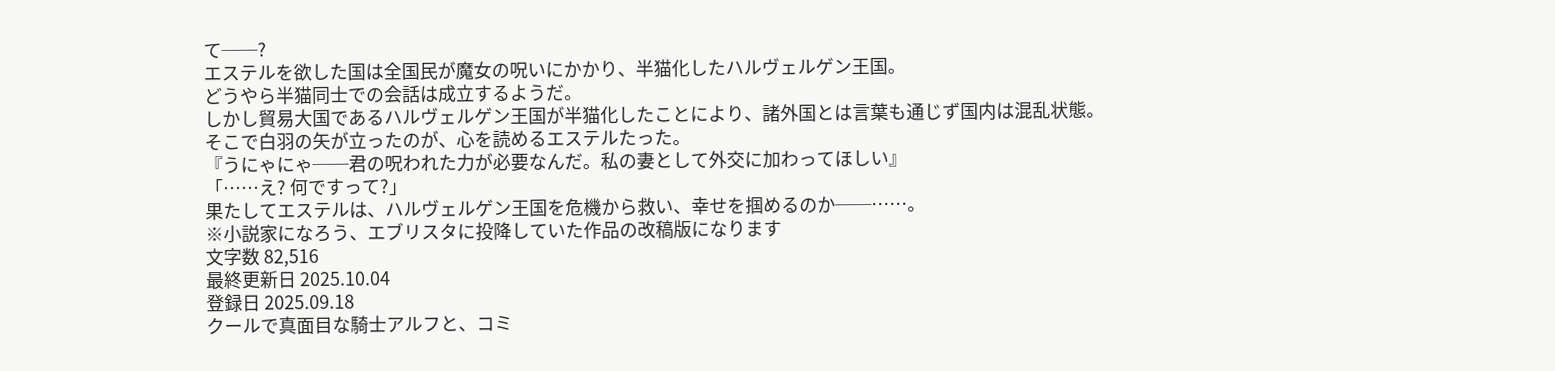て──?
エステルを欲した国は全国民が魔女の呪いにかかり、半猫化したハルヴェルゲン王国。
どうやら半猫同士での会話は成立するようだ。
しかし貿易大国であるハルヴェルゲン王国が半猫化したことにより、諸外国とは言葉も通じず国内は混乱状態。
そこで白羽の矢が立ったのが、心を読めるエステルたった。
『うにゃにゃ──君の呪われた力が必要なんだ。私の妻として外交に加わってほしい』
「……え? 何ですって?」
果たしてエステルは、ハルヴェルゲン王国を危機から救い、幸せを掴めるのか──……。
※小説家になろう、エブリスタに投降していた作品の改稿版になります
文字数 82,516
最終更新日 2025.10.04
登録日 2025.09.18
クールで真面目な騎士アルフと、コミ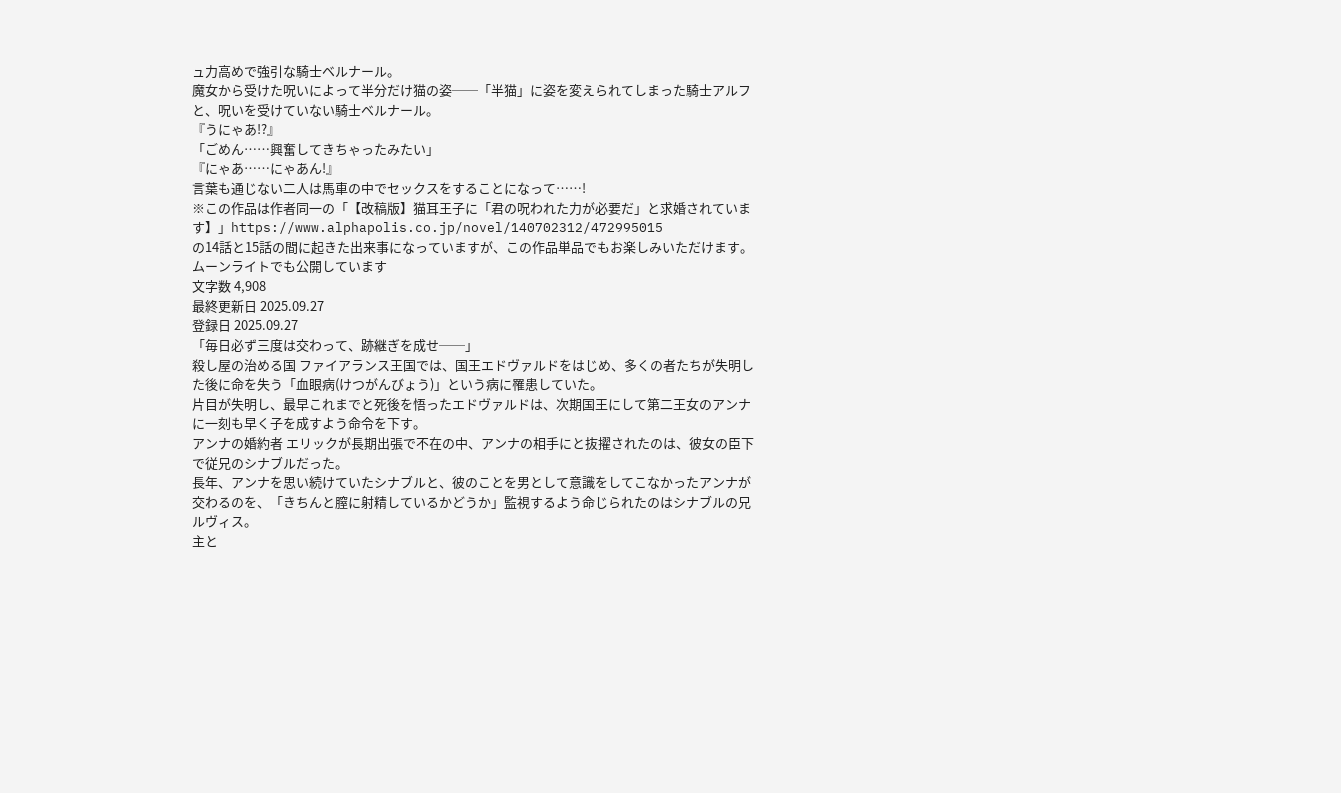ュ力高めで強引な騎士ベルナール。
魔女から受けた呪いによって半分だけ猫の姿──「半猫」に姿を変えられてしまった騎士アルフと、呪いを受けていない騎士ベルナール。
『うにゃあ!?』
「ごめん……興奮してきちゃったみたい」
『にゃあ……にゃあん!』
言葉も通じない二人は馬車の中でセックスをすることになって……!
※この作品は作者同一の「【改稿版】猫耳王子に「君の呪われた力が必要だ」と求婚されています】」https://www.alphapolis.co.jp/novel/140702312/472995015
の14話と15話の間に起きた出来事になっていますが、この作品単品でもお楽しみいただけます。
ムーンライトでも公開しています
文字数 4,908
最終更新日 2025.09.27
登録日 2025.09.27
「毎日必ず三度は交わって、跡継ぎを成せ──」
殺し屋の治める国 ファイアランス王国では、国王エドヴァルドをはじめ、多くの者たちが失明した後に命を失う「血眼病(けつがんびょう)」という病に罹患していた。
片目が失明し、最早これまでと死後を悟ったエドヴァルドは、次期国王にして第二王女のアンナに一刻も早く子を成すよう命令を下す。
アンナの婚約者 エリックが長期出張で不在の中、アンナの相手にと抜擢されたのは、彼女の臣下で従兄のシナブルだった。
長年、アンナを思い続けていたシナブルと、彼のことを男として意識をしてこなかったアンナが交わるのを、「きちんと膣に射精しているかどうか」監視するよう命じられたのはシナブルの兄 ルヴィス。
主と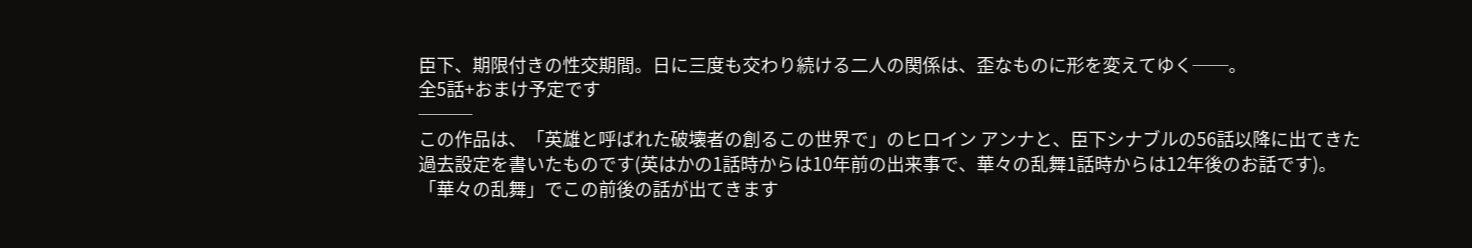臣下、期限付きの性交期間。日に三度も交わり続ける二人の関係は、歪なものに形を変えてゆく──。
全5話+おまけ予定です
───
この作品は、「英雄と呼ばれた破壊者の創るこの世界で」のヒロイン アンナと、臣下シナブルの56話以降に出てきた過去設定を書いたものです(英はかの1話時からは10年前の出来事で、華々の乱舞1話時からは12年後のお話です)。「華々の乱舞」でこの前後の話が出てきます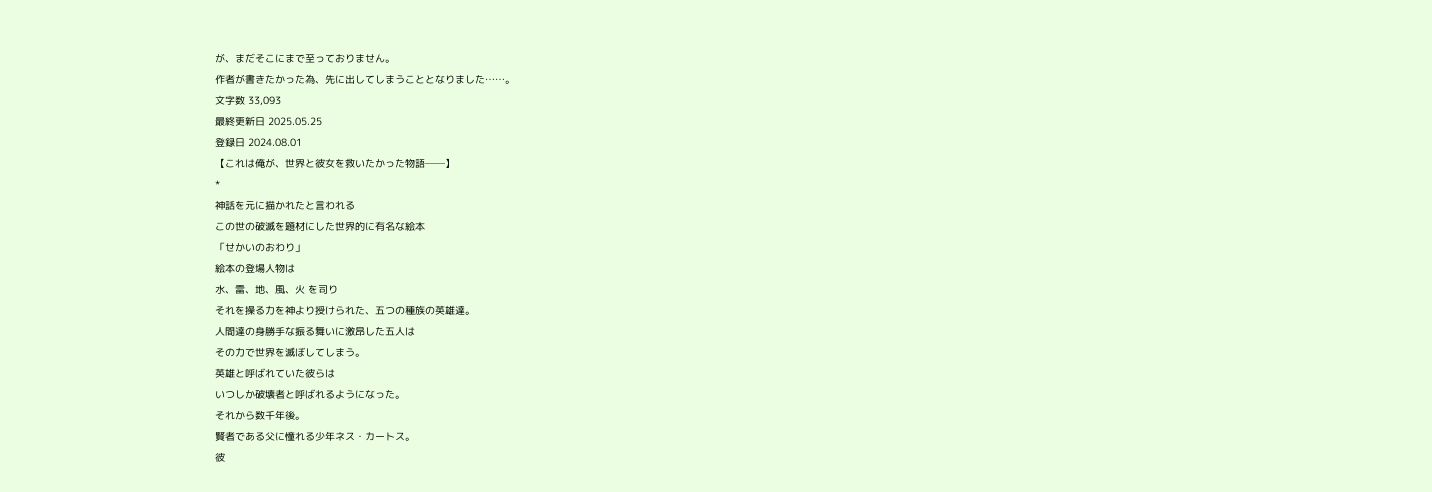が、まだそこにまで至っておりません。
作者が書きたかった為、先に出してしまうこととなりました……。
文字数 33,093
最終更新日 2025.05.25
登録日 2024.08.01
【これは俺が、世界と彼女を救いたかった物語──】
*
神話を元に描かれたと言われる
この世の破滅を題材にした世界的に有名な絵本
「せかいのおわり」
絵本の登場人物は
水、雷、地、風、火 を司り
それを操る力を神より授けられた、五つの種族の英雄達。
人間達の身勝手な振る舞いに激昂した五人は
その力で世界を滅ぼしてしまう。
英雄と呼ばれていた彼らは
いつしか破壊者と呼ばれるようになった。
それから数千年後。
賢者である父に憧れる少年ネス・カートス。
彼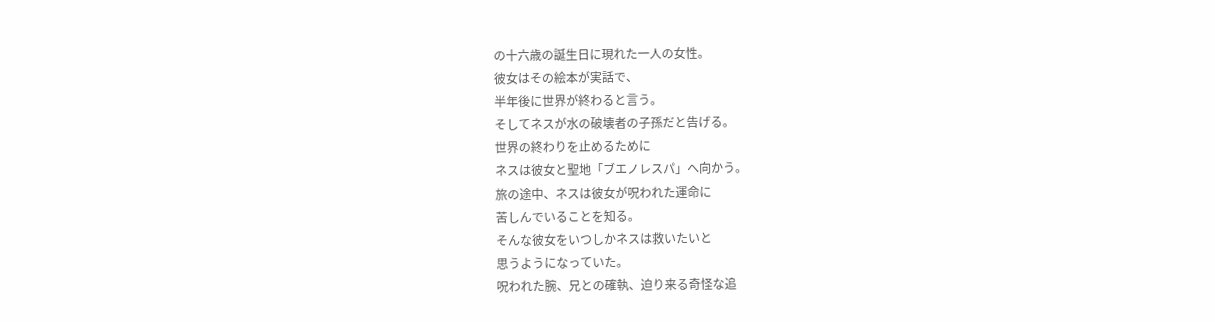の十六歳の誕生日に現れた一人の女性。
彼女はその絵本が実話で、
半年後に世界が終わると言う。
そしてネスが水の破壊者の子孫だと告げる。
世界の終わりを止めるために
ネスは彼女と聖地「ブエノレスパ」へ向かう。
旅の途中、ネスは彼女が呪われた運命に
苦しんでいることを知る。
そんな彼女をいつしかネスは救いたいと
思うようになっていた。
呪われた腕、兄との確執、迫り来る奇怪な追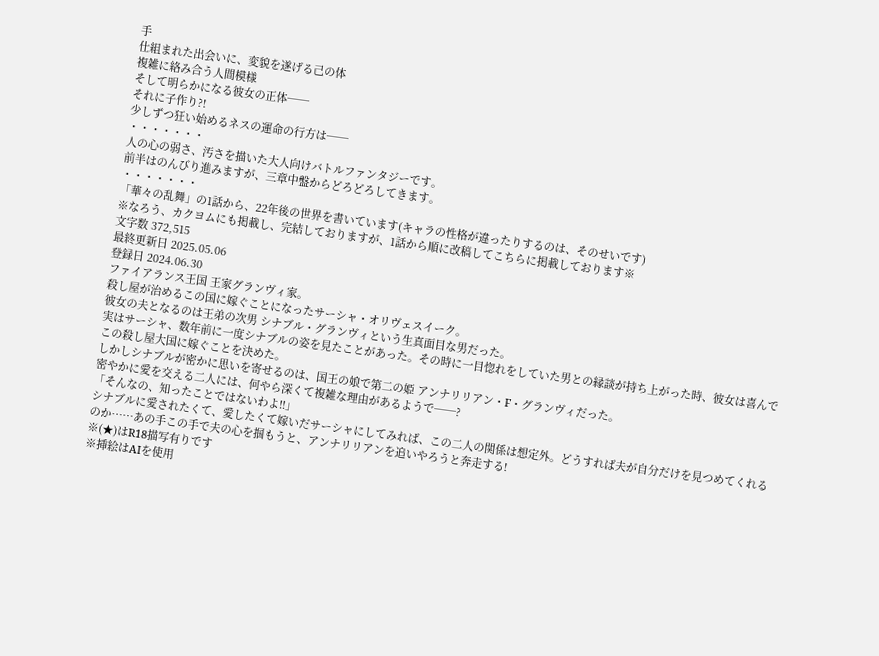手
仕組まれた出会いに、変貌を遂げる己の体
複雑に絡み合う人間模様
そして明らかになる彼女の正体──
それに子作り?!
少しずつ狂い始めるネスの運命の行方は──
・・・・・・・
人の心の弱さ、汚さを描いた大人向けバトルファンタジーです。
前半はのんびり進みますが、三章中盤からどろどろしてきます。
・・・・・・・
「華々の乱舞」の1話から、22年後の世界を書いています(キャラの性格が違ったりするのは、そのせいです)
※なろう、カクヨムにも掲載し、完結しておりますが、1話から順に改稿してこちらに掲載しております※
文字数 372,515
最終更新日 2025.05.06
登録日 2024.06.30
ファイアランス王国 王家グランヴィ家。
殺し屋が治めるこの国に嫁ぐことになったサーシャ・オリヴェスイーク。
彼女の夫となるのは王弟の次男 シナブル・グランヴィという生真面目な男だった。
実はサーシャ、数年前に一度シナブルの姿を見たことがあった。その時に一目惚れをしていた男との縁談が持ち上がった時、彼女は喜んでこの殺し屋大国に嫁ぐことを決めた。
しかしシナブルが密かに思いを寄せるのは、国王の娘で第二の姫 アンナリリアン・F・グランヴィだった。
密やかに愛を交える二人には、何やら深くて複雑な理由があるようで──?
「そんなの、知ったことではないわよ!!」
シナブルに愛されたくて、愛したくて嫁いだサーシャにしてみれば、この二人の関係は想定外。どうすれば夫が自分だけを見つめてくれるのか……あの手この手で夫の心を掴もうと、アンナリリアンを追いやろうと奔走する!
※(★)はR18描写有りです
※挿絵はAIを使用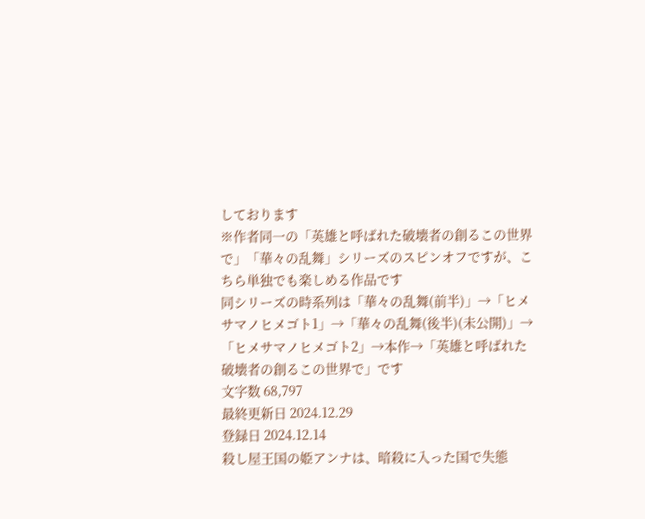しております
※作者同一の「英雄と呼ばれた破壊者の創るこの世界で」「華々の乱舞」シリーズのスピンオフですが、こちら単独でも楽しめる作品です
同シリーズの時系列は「華々の乱舞(前半)」→「ヒメサマノヒメゴト1」→「華々の乱舞(後半)(未公開)」→「ヒメサマノヒメゴト2」→本作→「英雄と呼ばれた破壊者の創るこの世界で」です
文字数 68,797
最終更新日 2024.12.29
登録日 2024.12.14
殺し屋王国の姫アンナは、暗殺に入った国で失態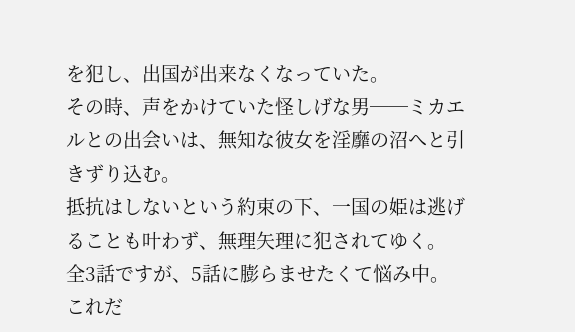を犯し、出国が出来なくなっていた。
その時、声をかけていた怪しげな男──ミカエルとの出会いは、無知な彼女を淫靡の沼へと引きずり込む。
抵抗はしないという約束の下、一国の姫は逃げることも叶わず、無理矢理に犯されてゆく。
全3話ですが、5話に膨らませたくて悩み中。
これだ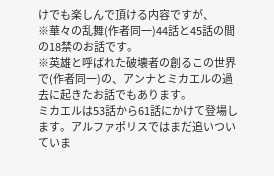けでも楽しんで頂ける内容ですが、
※華々の乱舞(作者同一)44話と45話の間の18禁のお話です。
※英雄と呼ばれた破壊者の創るこの世界で(作者同一)の、アンナとミカエルの過去に起きたお話でもあります。
ミカエルは53話から61話にかけて登場します。アルファポリスではまだ追いついていま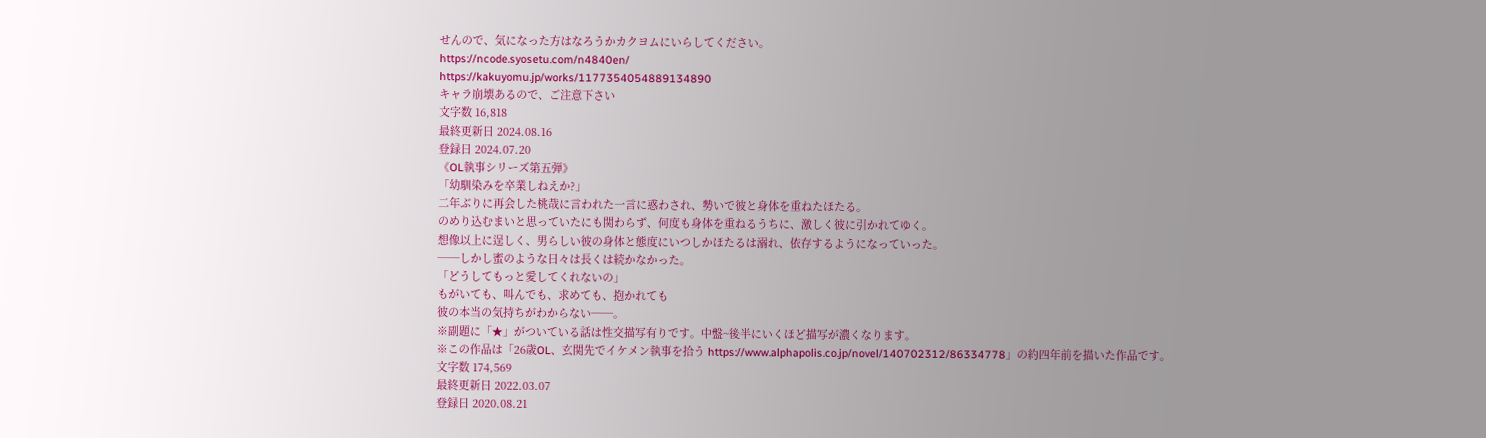せんので、気になった方はなろうかカクヨムにいらしてください。
https://ncode.syosetu.com/n4840en/
https://kakuyomu.jp/works/1177354054889134890
キャラ崩壊あるので、ご注意下さい
文字数 16,818
最終更新日 2024.08.16
登録日 2024.07.20
《OL執事シリーズ第五弾》
「幼馴染みを卒業しねえか?」
二年ぶりに再会した桃哉に言われた一言に惑わされ、勢いで彼と身体を重ねたほたる。
のめり込むまいと思っていたにも関わらず、何度も身体を重ねるうちに、激しく彼に引かれてゆく。
想像以上に逞しく、男らしい彼の身体と態度にいつしかほたるは溺れ、依存するようになっていった。
──しかし蜜のような日々は長くは続かなかった。
「どうしてもっと愛してくれないの」
もがいても、叫んでも、求めても、抱かれても
彼の本当の気持ちがわからない──。
※副題に「★」がついている話は性交描写有りです。中盤~後半にいくほど描写が濃くなります。
※この作品は「26歳OL、玄関先でイケメン執事を拾う https://www.alphapolis.co.jp/novel/140702312/86334778」の約四年前を描いた作品です。
文字数 174,569
最終更新日 2022.03.07
登録日 2020.08.21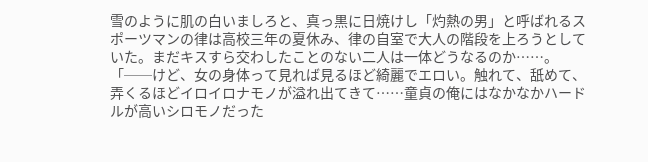雪のように肌の白いましろと、真っ黒に日焼けし「灼熱の男」と呼ばれるスポーツマンの律は高校三年の夏休み、律の自室で大人の階段を上ろうとしていた。まだキスすら交わしたことのない二人は一体どうなるのか……。
「──けど、女の身体って見れば見るほど綺麗でエロい。触れて、舐めて、弄くるほどイロイロナモノが溢れ出てきて……童貞の俺にはなかなかハードルが高いシロモノだった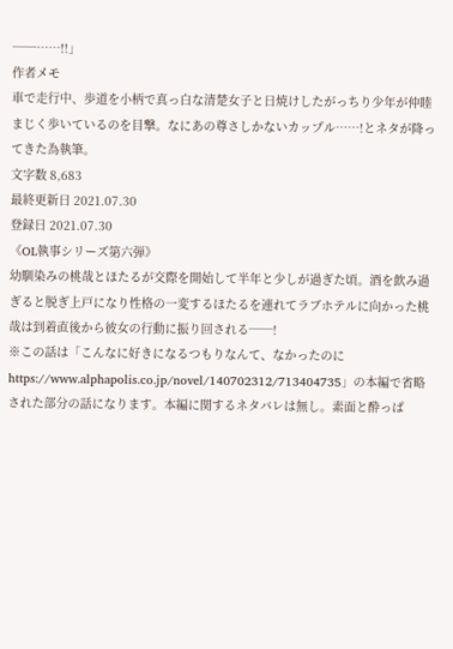──……!!」
作者メモ
車で走行中、歩道を小柄で真っ白な清楚女子と日焼けしたがっちり少年が仲睦まじく歩いているのを目撃。なにあの尊さしかないカップル……!とネタが降ってきた為執筆。
文字数 8,683
最終更新日 2021.07.30
登録日 2021.07.30
《OL執事シリーズ第六弾》
幼馴染みの桃哉とほたるが交際を開始して半年と少しが過ぎた頃。酒を飲み過ぎると脱ぎ上戸になり性格の一変するほたるを連れてラブホテルに向かった桃哉は到着直後から彼女の行動に振り回される──!
※この話は「こんなに好きになるつもりなんて、なかったのにhttps://www.alphapolis.co.jp/novel/140702312/713404735」の本編で省略された部分の話になります。本編に関するネタバレは無し。素面と酔っぱ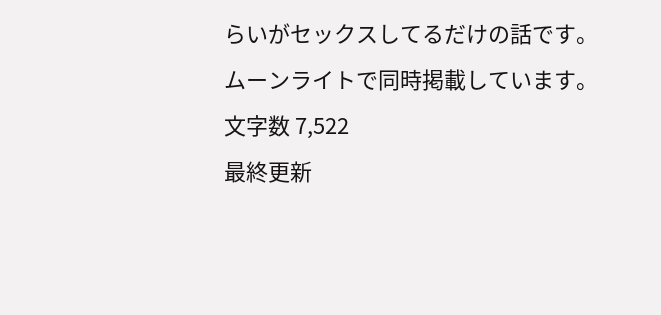らいがセックスしてるだけの話です。
ムーンライトで同時掲載しています。
文字数 7,522
最終更新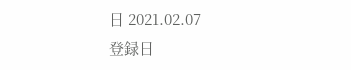日 2021.02.07
登録日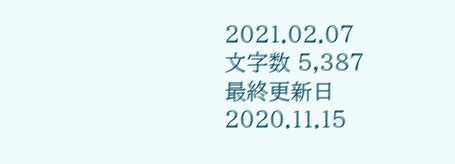2021.02.07
文字数 5,387
最終更新日 2020.11.15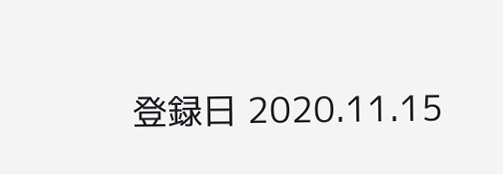登録日 2020.11.15